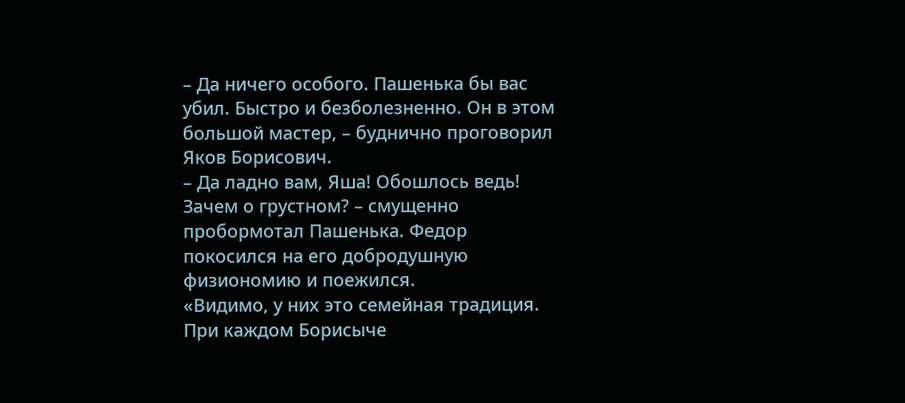– Да ничего особого. Пашенька бы вас убил. Быстро и безболезненно. Он в этом большой мастер, – буднично проговорил Яков Борисович.
– Да ладно вам, Яша! Обошлось ведь! Зачем о грустном? – смущенно пробормотал Пашенька. Федор покосился на его добродушную физиономию и поежился.
«Видимо, у них это семейная традиция. При каждом Борисыче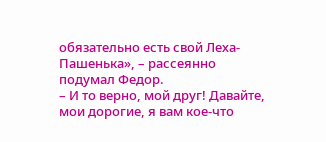обязательно есть свой Леха-Пашенька», – рассеянно подумал Федор.
– И то верно, мой друг! Давайте, мои дорогие, я вам кое-что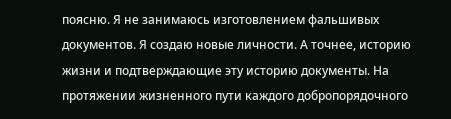поясню. Я не занимаюсь изготовлением фальшивых документов. Я создаю новые личности. А точнее, историю жизни и подтверждающие эту историю документы. На протяжении жизненного пути каждого добропорядочного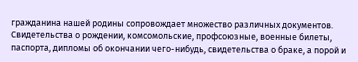гражданина нашей родины сопровождает множество различных документов. Свидетельства о рождении, комсомольские, профсоюзные, военные билеты, паспорта, дипломы об окончании чего-нибудь, свидетельства о браке, а порой и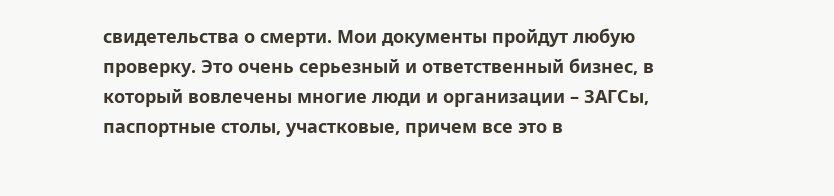свидетельства о смерти. Мои документы пройдут любую проверку. Это очень серьезный и ответственный бизнес, в который вовлечены многие люди и организации – ЗАГСы, паспортные столы, участковые, причем все это в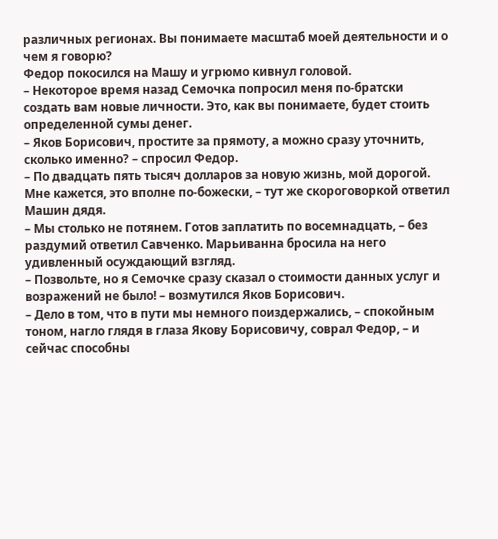различных регионах. Вы понимаете масштаб моей деятельности и о чем я говорю?
Федор покосился на Машу и угрюмо кивнул головой.
– Некоторое время назад Семочка попросил меня по-братски создать вам новые личности. Это, как вы понимаете, будет стоить определенной сумы денег.
– Яков Борисович, простите за прямоту, а можно сразу уточнить, сколько именно? – спросил Федор.
– По двадцать пять тысяч долларов за новую жизнь, мой дорогой. Мне кажется, это вполне по-божески, – тут же скороговоркой ответил Машин дядя.
– Мы столько не потянем. Готов заплатить по восемнадцать, – без раздумий ответил Савченко. Марьиванна бросила на него удивленный осуждающий взгляд.
– Позвольте, но я Семочке сразу сказал о стоимости данных услуг и возражений не было! – возмутился Яков Борисович.
– Дело в том, что в пути мы немного поиздержались, – спокойным тоном, нагло глядя в глаза Якову Борисовичу, соврал Федор, – и сейчас способны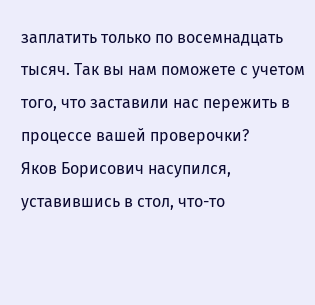заплатить только по восемнадцать тысяч. Так вы нам поможете с учетом того, что заставили нас пережить в процессе вашей проверочки?
Яков Борисович насупился, уставившись в стол, что-то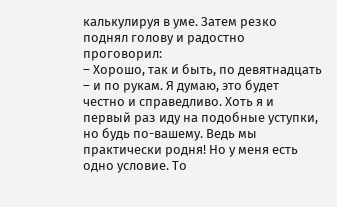калькулируя в уме. Затем резко поднял голову и радостно проговорил:
– Хорошо, так и быть, по девятнадцать – и по рукам. Я думаю, это будет честно и справедливо. Хоть я и первый раз иду на подобные уступки, но будь по-вашему. Ведь мы практически родня! Но у меня есть одно условие. То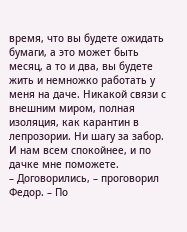время, что вы будете ожидать бумаги, а это может быть месяц, а то и два, вы будете жить и немножко работать у меня на даче. Никакой связи с внешним миром, полная изоляция, как карантин в лепрозории. Ни шагу за забор. И нам всем спокойнее, и по дачке мне поможете.
– Договорились, – проговорил Федор. – По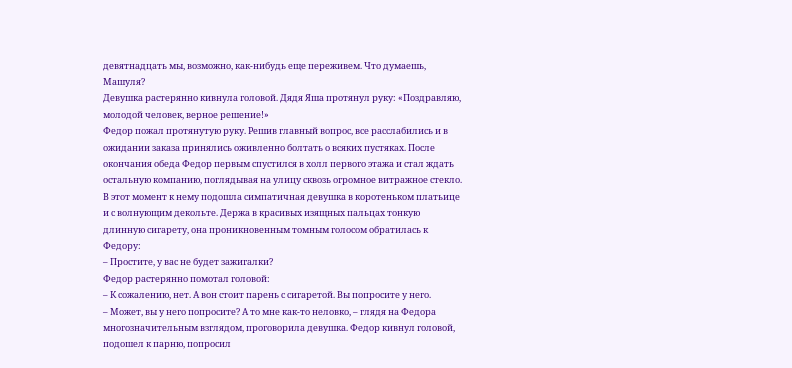девятнадцать мы, возможно, как-нибудь еще переживем. Что думаешь, Машуля?
Девушка растерянно кивнула головой. Дядя Яша протянул руку: «Поздравляю, молодой человек, верное решение!»
Федор пожал протянутую руку. Решив главный вопрос, все расслабились и в ожидании заказа принялись оживленно болтать о всяких пустяках. После окончания обеда Федор первым спустился в холл первого этажа и стал ждать остальную компанию, поглядывая на улицу сквозь огромное витражное стекло. В этот момент к нему подошла симпатичная девушка в коротеньком платьице и с волнующим декольте. Держа в красивых изящных пальцах тонкую длинную сигарету, она проникновенным томным голосом обратилась к Федору:
– Простите, у вас не будет зажигалки?
Федор растерянно помотал головой:
– К сожалению, нет. А вон стоит парень с сигаретой. Вы попросите у него.
– Может, вы у него попросите? А то мне как-то неловко, – глядя на Федора многозначительным взглядом, проговорила девушка. Федор кивнул головой, подошел к парню, попросил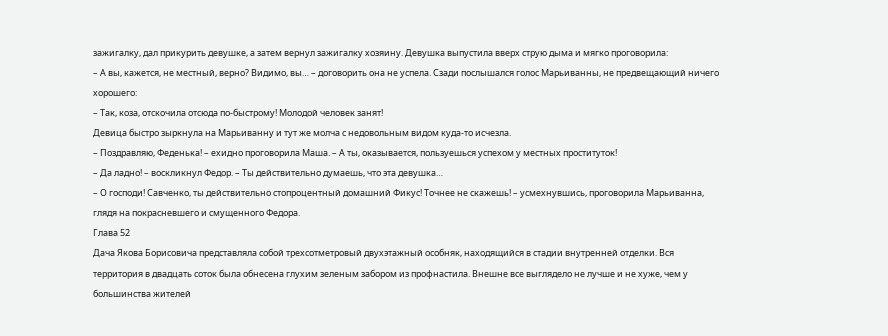зажигалку, дал прикурить девушке, а затем вернул зажигалку хозяину. Девушка выпустила вверх струю дыма и мягко проговорила:
– А вы, кажется, не местный, верно? Видимо, вы… – договорить она не успела. Сзади послышался голос Марьиванны, не предвещающий ничего хорошего:
– Так, коза, отскочила отсюда по-быстрому! Молодой человек занят!
Девица быстро зыркнула на Марьиванну и тут же молча с недовольным видом куда-то исчезла.
– Поздравляю, Феденька! – ехидно проговорила Маша. – А ты, оказывается, пользуешься успехом у местных проституток!
– Да ладно! – воскликнул Федор. – Ты действительно думаешь, что эта девушка…
– О господи! Савченко, ты действительно стопроцентный домашний Фикус! Точнее не скажешь! – усмехнувшись, проговорила Марьиванна, глядя на покрасневшего и смущенного Федора.
Глава 52
Дача Якова Борисовича представляла собой трехсотметровый двухэтажный особняк, находящийся в стадии внутренней отделки. Вся территория в двадцать соток была обнесена глухим зеленым забором из профнастила. Внешне все выглядело не лучше и не хуже, чем у большинства жителей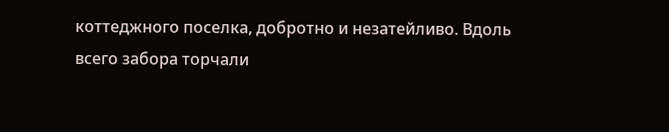коттеджного поселка, добротно и незатейливо. Вдоль всего забора торчали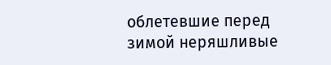облетевшие перед зимой неряшливые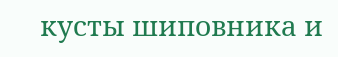кусты шиповника и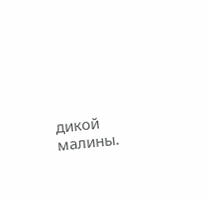дикой малины.